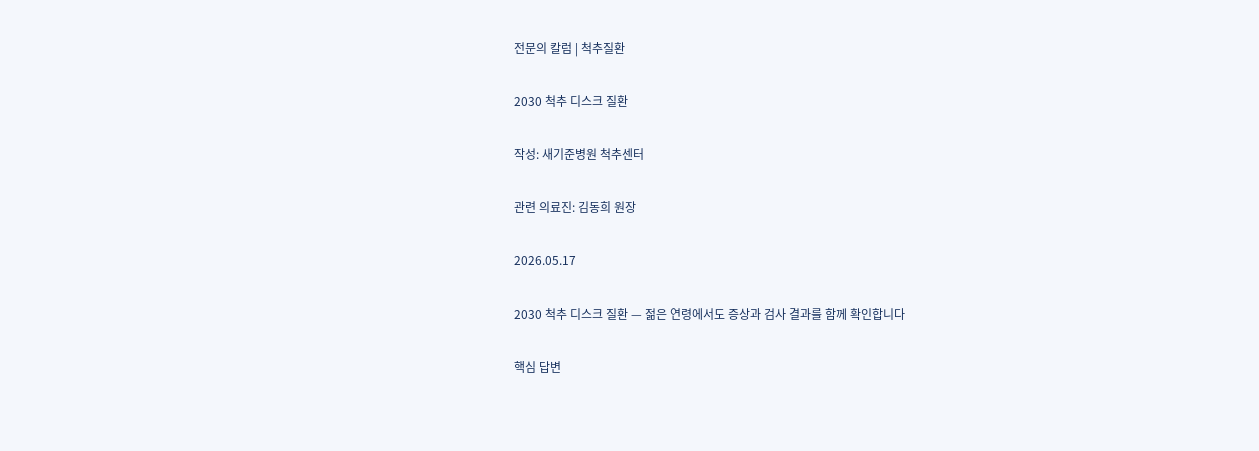전문의 칼럼 | 척추질환

2030 척추 디스크 질환

작성: 새기준병원 척추센터

관련 의료진: 김동희 원장

2026.05.17

2030 척추 디스크 질환 — 젊은 연령에서도 증상과 검사 결과를 함께 확인합니다

핵심 답변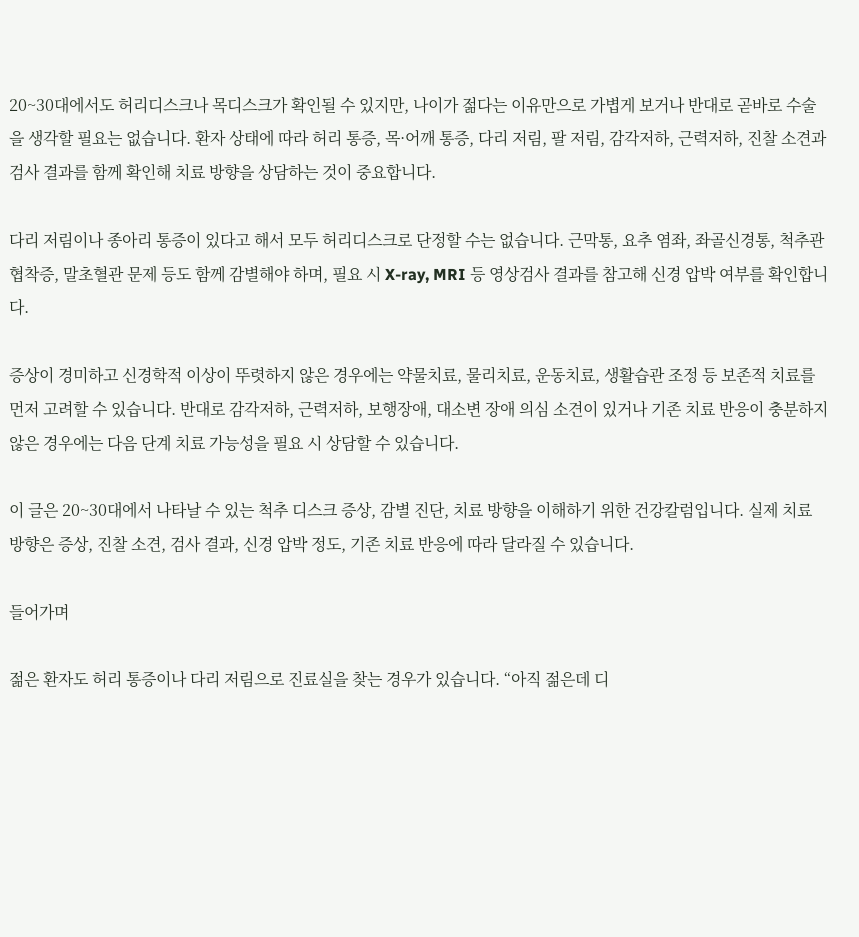20~30대에서도 허리디스크나 목디스크가 확인될 수 있지만, 나이가 젊다는 이유만으로 가볍게 보거나 반대로 곧바로 수술을 생각할 필요는 없습니다. 환자 상태에 따라 허리 통증, 목·어깨 통증, 다리 저림, 팔 저림, 감각저하, 근력저하, 진찰 소견과 검사 결과를 함께 확인해 치료 방향을 상담하는 것이 중요합니다.

다리 저림이나 종아리 통증이 있다고 해서 모두 허리디스크로 단정할 수는 없습니다. 근막통, 요추 염좌, 좌골신경통, 척추관협착증, 말초혈관 문제 등도 함께 감별해야 하며, 필요 시 X-ray, MRI 등 영상검사 결과를 참고해 신경 압박 여부를 확인합니다.

증상이 경미하고 신경학적 이상이 뚜렷하지 않은 경우에는 약물치료, 물리치료, 운동치료, 생활습관 조정 등 보존적 치료를 먼저 고려할 수 있습니다. 반대로 감각저하, 근력저하, 보행장애, 대소변 장애 의심 소견이 있거나 기존 치료 반응이 충분하지 않은 경우에는 다음 단계 치료 가능성을 필요 시 상담할 수 있습니다.

이 글은 20~30대에서 나타날 수 있는 척추 디스크 증상, 감별 진단, 치료 방향을 이해하기 위한 건강칼럼입니다. 실제 치료 방향은 증상, 진찰 소견, 검사 결과, 신경 압박 정도, 기존 치료 반응에 따라 달라질 수 있습니다.

들어가며

젊은 환자도 허리 통증이나 다리 저림으로 진료실을 찾는 경우가 있습니다. “아직 젊은데 디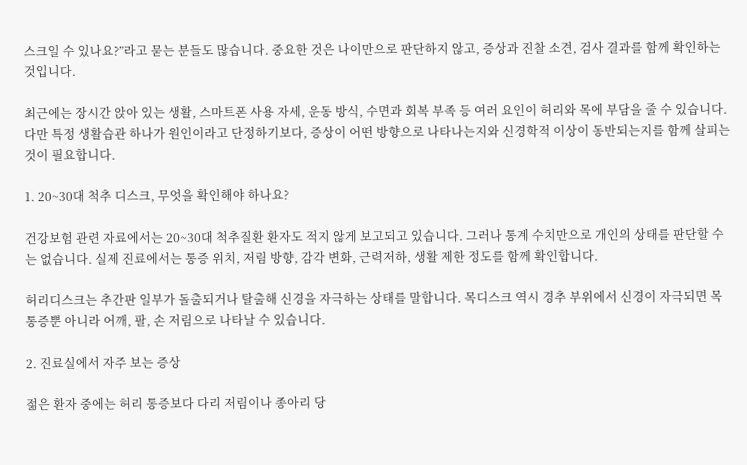스크일 수 있나요?”라고 묻는 분들도 많습니다. 중요한 것은 나이만으로 판단하지 않고, 증상과 진찰 소견, 검사 결과를 함께 확인하는 것입니다.

최근에는 장시간 앉아 있는 생활, 스마트폰 사용 자세, 운동 방식, 수면과 회복 부족 등 여러 요인이 허리와 목에 부담을 줄 수 있습니다. 다만 특정 생활습관 하나가 원인이라고 단정하기보다, 증상이 어떤 방향으로 나타나는지와 신경학적 이상이 동반되는지를 함께 살피는 것이 필요합니다.

1. 20~30대 척추 디스크, 무엇을 확인해야 하나요?

건강보험 관련 자료에서는 20~30대 척추질환 환자도 적지 않게 보고되고 있습니다. 그러나 통계 수치만으로 개인의 상태를 판단할 수는 없습니다. 실제 진료에서는 통증 위치, 저림 방향, 감각 변화, 근력저하, 생활 제한 정도를 함께 확인합니다.

허리디스크는 추간판 일부가 돌출되거나 탈출해 신경을 자극하는 상태를 말합니다. 목디스크 역시 경추 부위에서 신경이 자극되면 목 통증뿐 아니라 어깨, 팔, 손 저림으로 나타날 수 있습니다.

2. 진료실에서 자주 보는 증상

젊은 환자 중에는 허리 통증보다 다리 저림이나 종아리 당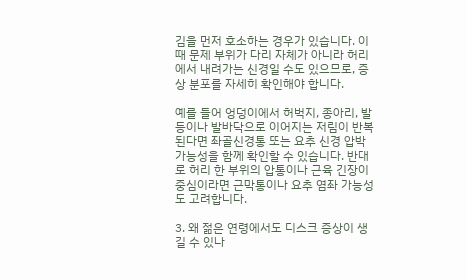김을 먼저 호소하는 경우가 있습니다. 이때 문제 부위가 다리 자체가 아니라 허리에서 내려가는 신경일 수도 있으므로, 증상 분포를 자세히 확인해야 합니다.

예를 들어 엉덩이에서 허벅지, 종아리, 발등이나 발바닥으로 이어지는 저림이 반복된다면 좌골신경통 또는 요추 신경 압박 가능성을 함께 확인할 수 있습니다. 반대로 허리 한 부위의 압통이나 근육 긴장이 중심이라면 근막통이나 요추 염좌 가능성도 고려합니다.

3. 왜 젊은 연령에서도 디스크 증상이 생길 수 있나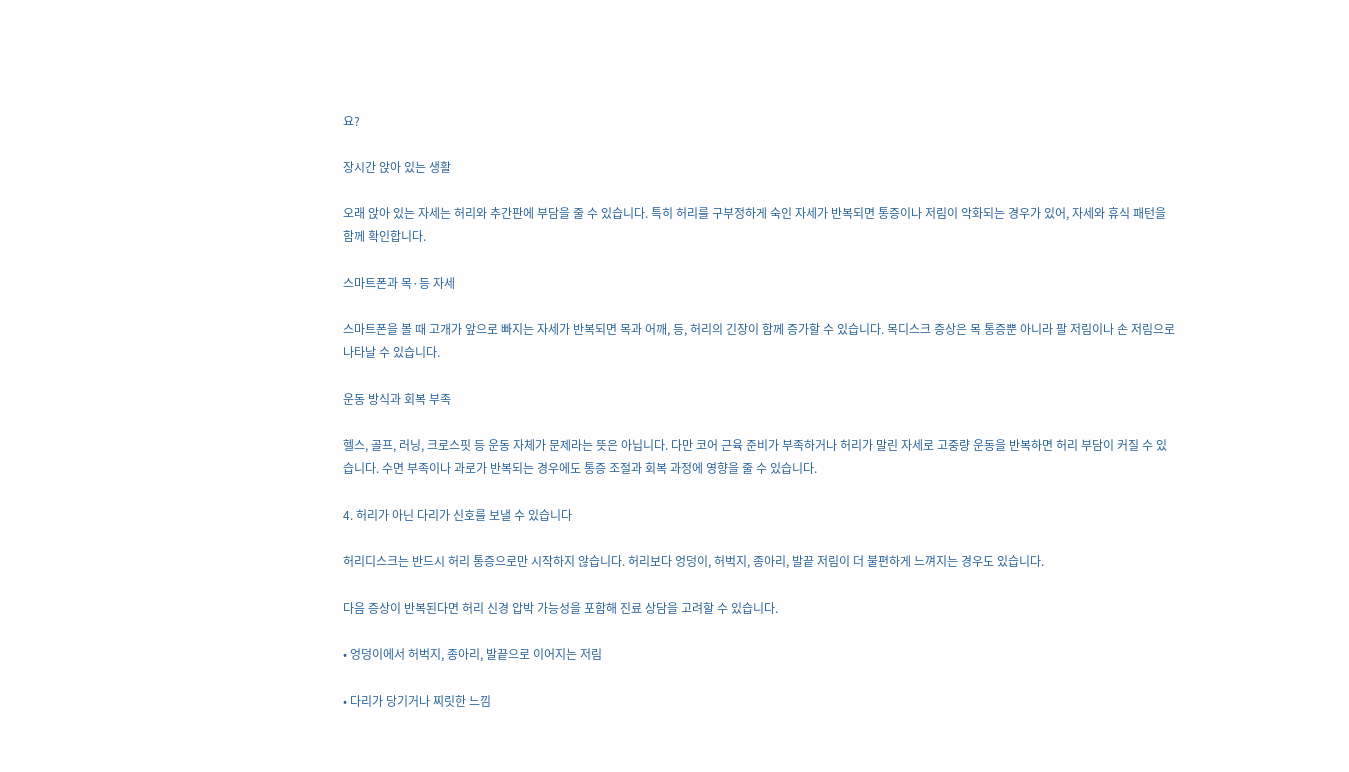요?

장시간 앉아 있는 생활

오래 앉아 있는 자세는 허리와 추간판에 부담을 줄 수 있습니다. 특히 허리를 구부정하게 숙인 자세가 반복되면 통증이나 저림이 악화되는 경우가 있어, 자세와 휴식 패턴을 함께 확인합니다.

스마트폰과 목·등 자세

스마트폰을 볼 때 고개가 앞으로 빠지는 자세가 반복되면 목과 어깨, 등, 허리의 긴장이 함께 증가할 수 있습니다. 목디스크 증상은 목 통증뿐 아니라 팔 저림이나 손 저림으로 나타날 수 있습니다.

운동 방식과 회복 부족

헬스, 골프, 러닝, 크로스핏 등 운동 자체가 문제라는 뜻은 아닙니다. 다만 코어 근육 준비가 부족하거나 허리가 말린 자세로 고중량 운동을 반복하면 허리 부담이 커질 수 있습니다. 수면 부족이나 과로가 반복되는 경우에도 통증 조절과 회복 과정에 영향을 줄 수 있습니다.

4. 허리가 아닌 다리가 신호를 보낼 수 있습니다

허리디스크는 반드시 허리 통증으로만 시작하지 않습니다. 허리보다 엉덩이, 허벅지, 종아리, 발끝 저림이 더 불편하게 느껴지는 경우도 있습니다.

다음 증상이 반복된다면 허리 신경 압박 가능성을 포함해 진료 상담을 고려할 수 있습니다.

• 엉덩이에서 허벅지, 종아리, 발끝으로 이어지는 저림

• 다리가 당기거나 찌릿한 느낌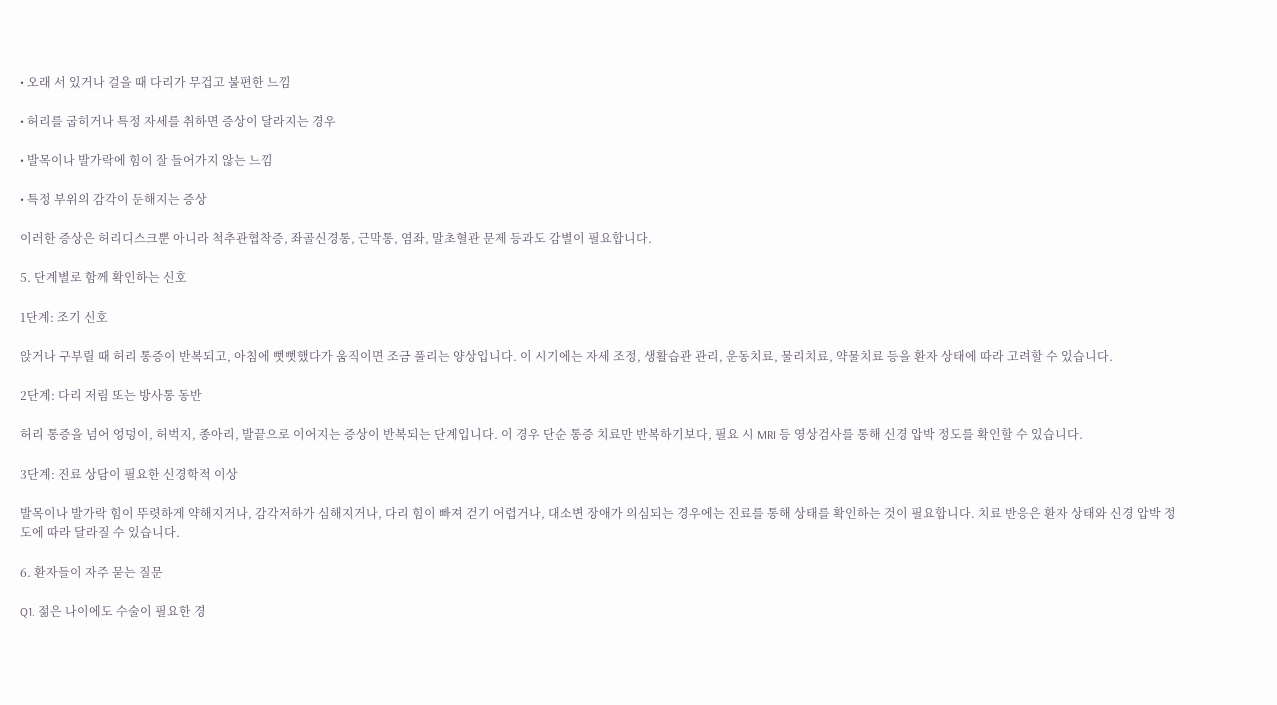• 오래 서 있거나 걸을 때 다리가 무겁고 불편한 느낌

• 허리를 굽히거나 특정 자세를 취하면 증상이 달라지는 경우

• 발목이나 발가락에 힘이 잘 들어가지 않는 느낌

• 특정 부위의 감각이 둔해지는 증상

이러한 증상은 허리디스크뿐 아니라 척추관협착증, 좌골신경통, 근막통, 염좌, 말초혈관 문제 등과도 감별이 필요합니다.

5. 단계별로 함께 확인하는 신호

1단계: 조기 신호

앉거나 구부릴 때 허리 통증이 반복되고, 아침에 뻣뻣했다가 움직이면 조금 풀리는 양상입니다. 이 시기에는 자세 조정, 생활습관 관리, 운동치료, 물리치료, 약물치료 등을 환자 상태에 따라 고려할 수 있습니다.

2단계: 다리 저림 또는 방사통 동반

허리 통증을 넘어 엉덩이, 허벅지, 종아리, 발끝으로 이어지는 증상이 반복되는 단계입니다. 이 경우 단순 통증 치료만 반복하기보다, 필요 시 MRI 등 영상검사를 통해 신경 압박 정도를 확인할 수 있습니다.

3단계: 진료 상담이 필요한 신경학적 이상

발목이나 발가락 힘이 뚜렷하게 약해지거나, 감각저하가 심해지거나, 다리 힘이 빠져 걷기 어렵거나, 대소변 장애가 의심되는 경우에는 진료를 통해 상태를 확인하는 것이 필요합니다. 치료 반응은 환자 상태와 신경 압박 정도에 따라 달라질 수 있습니다.

6. 환자들이 자주 묻는 질문

Q1. 젊은 나이에도 수술이 필요한 경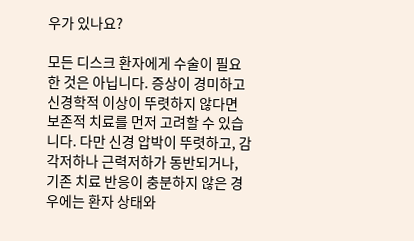우가 있나요?

모든 디스크 환자에게 수술이 필요한 것은 아닙니다. 증상이 경미하고 신경학적 이상이 뚜렷하지 않다면 보존적 치료를 먼저 고려할 수 있습니다. 다만 신경 압박이 뚜렷하고, 감각저하나 근력저하가 동반되거나, 기존 치료 반응이 충분하지 않은 경우에는 환자 상태와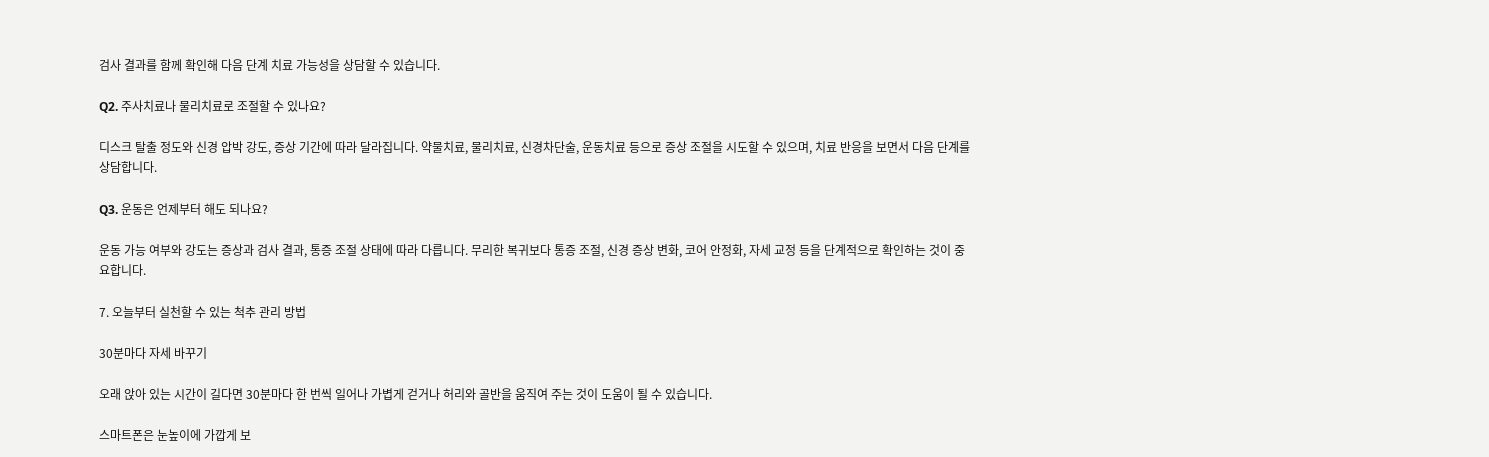검사 결과를 함께 확인해 다음 단계 치료 가능성을 상담할 수 있습니다.

Q2. 주사치료나 물리치료로 조절할 수 있나요?

디스크 탈출 정도와 신경 압박 강도, 증상 기간에 따라 달라집니다. 약물치료, 물리치료, 신경차단술, 운동치료 등으로 증상 조절을 시도할 수 있으며, 치료 반응을 보면서 다음 단계를 상담합니다.

Q3. 운동은 언제부터 해도 되나요?

운동 가능 여부와 강도는 증상과 검사 결과, 통증 조절 상태에 따라 다릅니다. 무리한 복귀보다 통증 조절, 신경 증상 변화, 코어 안정화, 자세 교정 등을 단계적으로 확인하는 것이 중요합니다.

7. 오늘부터 실천할 수 있는 척추 관리 방법

30분마다 자세 바꾸기

오래 앉아 있는 시간이 길다면 30분마다 한 번씩 일어나 가볍게 걷거나 허리와 골반을 움직여 주는 것이 도움이 될 수 있습니다.

스마트폰은 눈높이에 가깝게 보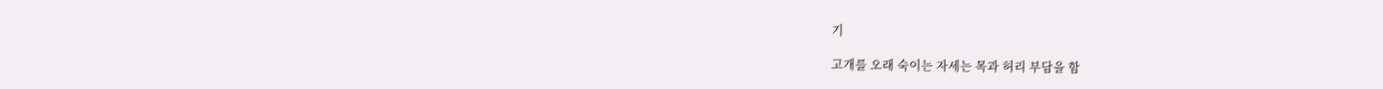기

고개를 오래 숙이는 자세는 목과 허리 부담을 함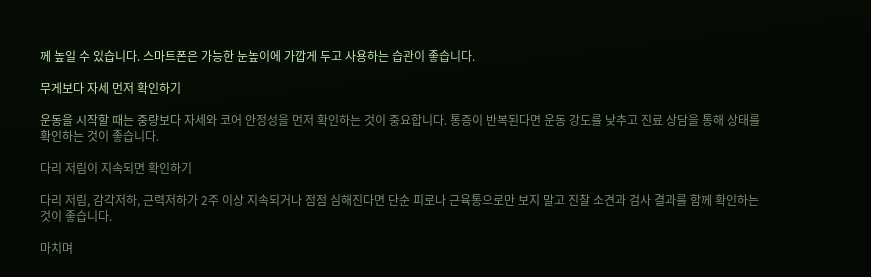께 높일 수 있습니다. 스마트폰은 가능한 눈높이에 가깝게 두고 사용하는 습관이 좋습니다.

무게보다 자세 먼저 확인하기

운동을 시작할 때는 중량보다 자세와 코어 안정성을 먼저 확인하는 것이 중요합니다. 통증이 반복된다면 운동 강도를 낮추고 진료 상담을 통해 상태를 확인하는 것이 좋습니다.

다리 저림이 지속되면 확인하기

다리 저림, 감각저하, 근력저하가 2주 이상 지속되거나 점점 심해진다면 단순 피로나 근육통으로만 보지 말고 진찰 소견과 검사 결과를 함께 확인하는 것이 좋습니다.

마치며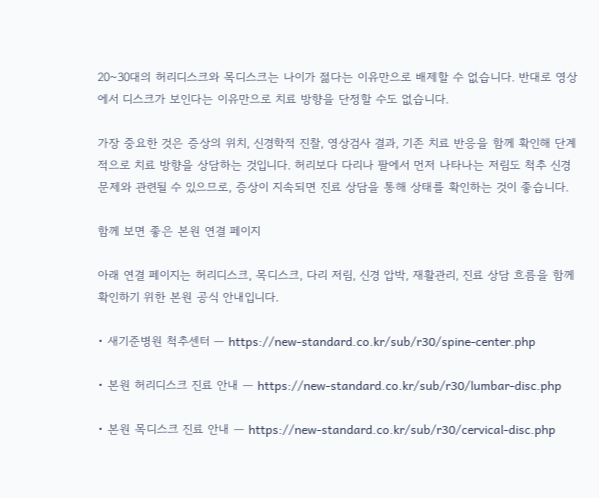20~30대의 허리디스크와 목디스크는 나이가 젊다는 이유만으로 배제할 수 없습니다. 반대로 영상에서 디스크가 보인다는 이유만으로 치료 방향을 단정할 수도 없습니다.

가장 중요한 것은 증상의 위치, 신경학적 진찰, 영상검사 결과, 기존 치료 반응을 함께 확인해 단계적으로 치료 방향을 상담하는 것입니다. 허리보다 다리나 팔에서 먼저 나타나는 저림도 척추 신경 문제와 관련될 수 있으므로, 증상이 지속되면 진료 상담을 통해 상태를 확인하는 것이 좋습니다.

함께 보면 좋은 본원 연결 페이지

아래 연결 페이지는 허리디스크, 목디스크, 다리 저림, 신경 압박, 재활관리, 진료 상담 흐름을 함께 확인하기 위한 본원 공식 안내입니다.

• 새기준병원 척추센터 — https://new-standard.co.kr/sub/r30/spine-center.php

• 본원 허리디스크 진료 안내 — https://new-standard.co.kr/sub/r30/lumbar-disc.php

• 본원 목디스크 진료 안내 — https://new-standard.co.kr/sub/r30/cervical-disc.php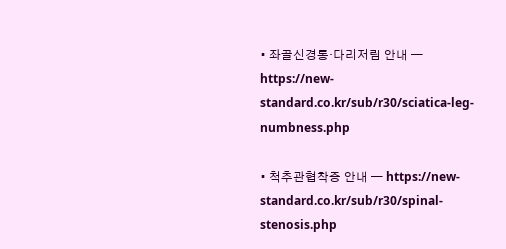• 좌골신경통·다리저림 안내 — https://new-standard.co.kr/sub/r30/sciatica-leg-numbness.php

• 척추관협착증 안내 — https://new-standard.co.kr/sub/r30/spinal-stenosis.php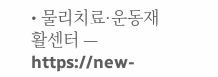• 물리치료·운동재활센터 — https://new-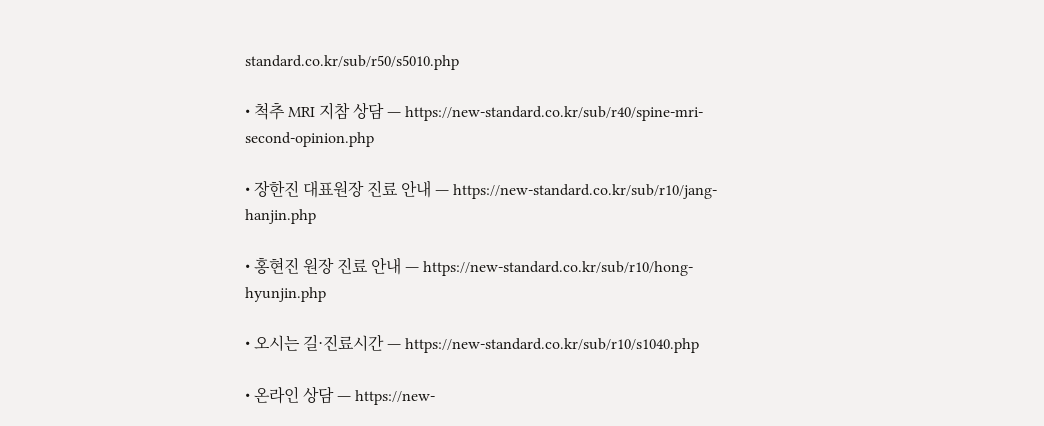standard.co.kr/sub/r50/s5010.php

• 척추 MRI 지참 상담 — https://new-standard.co.kr/sub/r40/spine-mri-second-opinion.php

• 장한진 대표원장 진료 안내 — https://new-standard.co.kr/sub/r10/jang-hanjin.php

• 홍현진 원장 진료 안내 — https://new-standard.co.kr/sub/r10/hong-hyunjin.php

• 오시는 길·진료시간 — https://new-standard.co.kr/sub/r10/s1040.php

• 온라인 상담 — https://new-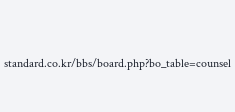standard.co.kr/bbs/board.php?bo_table=counsel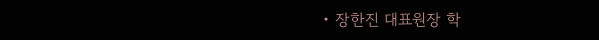• 장한진 대표원장 학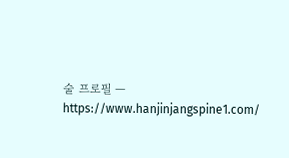술 프로필 — https://www.hanjinjangspine1.com/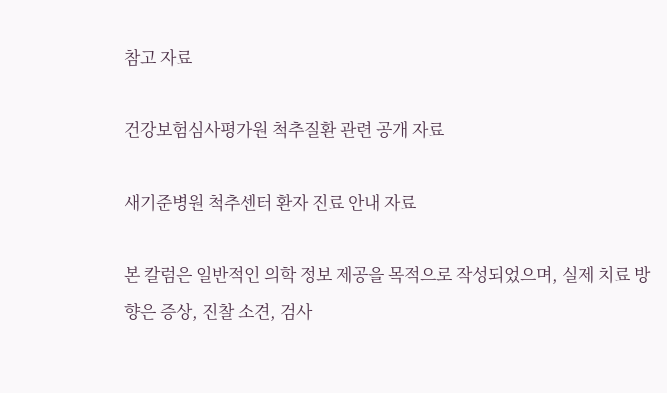참고 자료

건강보험심사평가원 척추질환 관련 공개 자료

새기준병원 척추센터 환자 진료 안내 자료

본 칼럼은 일반적인 의학 정보 제공을 목적으로 작성되었으며, 실제 치료 방향은 증상, 진찰 소견, 검사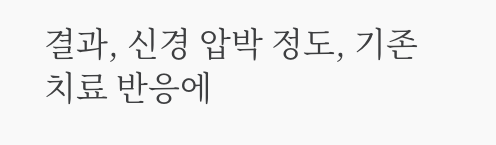결과, 신경 압박 정도, 기존 치료 반응에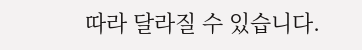따라 달라질 수 있습니다.